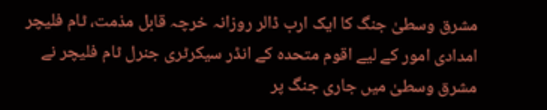مشرق وسطیٰ جنگ کا ایک ارب ڈالر روزانہ خرچہ قابل مذمت، ٹام فلیچر
امدادی امور کے لیے اقوم متحدہ کے انڈر سیکرٹری جنرل ٹام فلیچر نے مشرق وسطیٰ میں جاری جنگ پر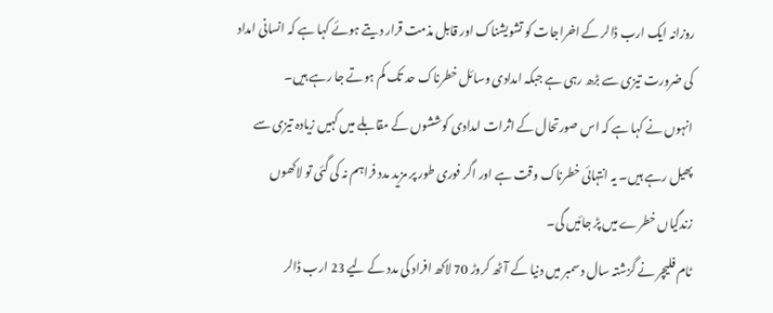روزانہ ایک ارب ڈالر کے اخراجات کو تشویشناک اور قابل مذمت قرار دیتے ہوئے کہا ہے کہ انسانی امداد کی ضرورت تیزی سے بڑھ رہی ہے جبکہ امدادی وسائل خطرناک حد تک کم ہوتے جا رہے ہیں۔
انہوں نے کہا ہے کہ اس صورتحال کے اثرات امدادی کوششوں کے مقابلے میں کہیں زیادہ تیزی سے پھیل رہے ہیں۔ یہ انتہائی خطرناک وقت ہے اور اگر فوری طور پر مزید مدد فراہم نہ کی گئی تو لاکھوں زندگیاں خطرے میں پڑ جائیں گی۔
ٹام فلیچر نے گزشتہ سال دسمبر میں دنیا کے آٹھ کروڑ 70 لاکھ افراد کی مدد کے لیے 23 ارب ڈالر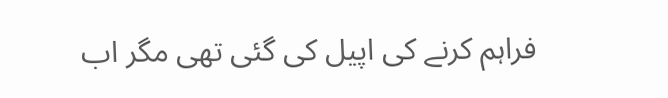فراہم کرنے کی اپیل کی گئی تھی مگر اب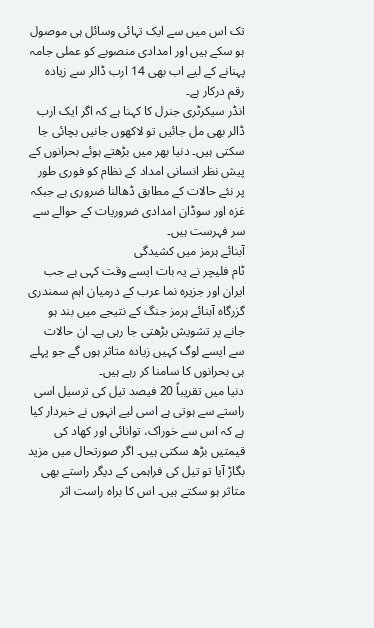تک اس میں سے ایک تہائی وسائل ہی موصول ہو سکے ہیں اور امدادی منصوبے کو عملی جامہ پہنانے کے لیے اب بھی 14 ارب ڈالر سے زیادہ رقم درکار ہے۔
انڈر سیکرٹری جنرل کا کہنا ہے کہ اگر ایک ارب ڈالر بھی مل جائیں تو لاکھوں جانیں بچائی جا سکتی ہیں۔ دنیا بھر میں بڑھتے ہوئے بحرانوں کے پیش نظر انسانی امداد کے نظام کو فوری طور پر نئے حالات کے مطابق ڈھالنا ضروری ہے جبکہ غزہ اور سوڈان امدادی ضروریات کے حوالے سے سر فہرست ہیں۔
آبنائے ہرمز میں کشیدگی
ٹام فلیچر نے یہ بات ایسے وقت کہی ہے جب ایران اور جزیرہ نما عرب کے درمیان اہم سمندری گزرگاہ آبنائے ہرمز جنگ کے نتیجے میں بند ہو جانے پر تشویش بڑھتی جا رہی ہے۔ ان حالات سے ایسے لوگ کہیں زیادہ متاثر ہوں گے جو پہلے ہی بحرانوں کا سامنا کر رہے ہیں۔
دنیا میں تقریباً 20 فیصد تیل کی ترسیل اسی راستے سے ہوتی ہے اسی لیے انہوں نے خبردار کیا ہے کہ اس سے خوراک، توانائی اور کھاد کی قیمتیں بڑھ سکتی ہیں۔ اگر صورتحال میں مزید بگاڑ آیا تو تیل کی فراہمی کے دیگر راستے بھی متاثر ہو سکتے ہیں۔ اس کا براہ راست اثر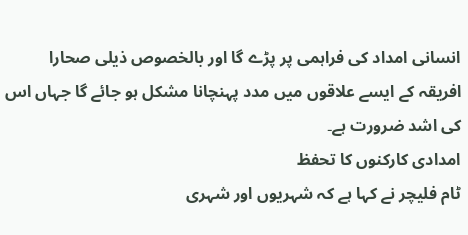انسانی امداد کی فراہمی پر پڑے گا اور بالخصوص ذیلی صحارا افریقہ کے ایسے علاقوں میں مدد پہنچانا مشکل ہو جائے گا جہاں اس کی اشد ضرورت ہے۔
امدادی کارکنوں کا تحفظ
ٹام فلیچر نے کہا ہے کہ شہریوں اور شہری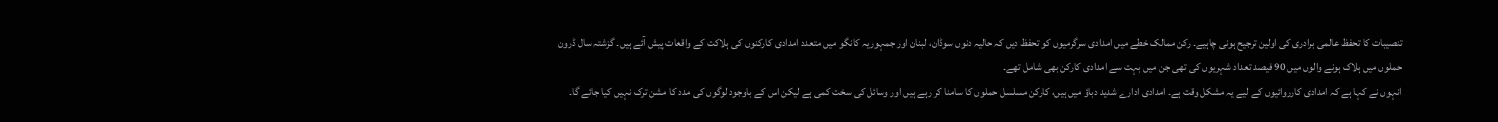تنصیبات کا تحفظ عالمی برادری کی اولین ترجیح ہونی چاہیے۔ رکن ممالک خطے میں امدادی سرگرمیوں کو تحفظ دیں کہ حالیہ دنوں سوڈان، لبنان اور جمہوریہ کانگو میں متعدد امدادی کارکنوں کی ہلاکت کے واقعات پیش آئے ہیں۔ گزشتہ سال ڈرون حملوں میں ہلاک ہونے والوں میں 90 فیصد تعداد شہریوں کی تھی جن میں بہت سے امدادی کارکن بھی شامل تھے۔
انہوں نے کہا ہے کہ امدادی کارروائیوں کے لیے یہ مشکل وقت ہے۔ امدادی ادارے شدید دباؤ میں ہیں، کارکن مسلسل حملوں کا سامنا کر رہے ہیں اور وسائل کی سخت کمی ہے لیکن اس کے باوجود لوگوں کی مدد کا مشن ترک نہیں کیا جائے گا۔